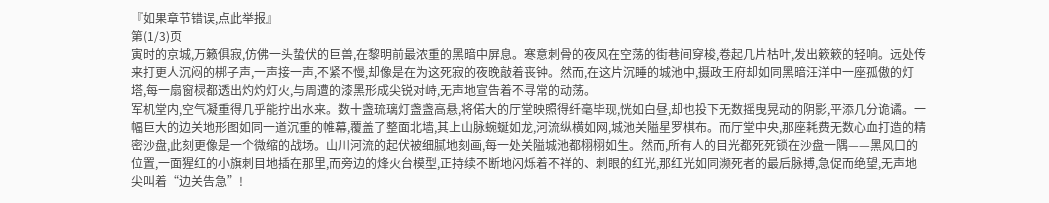『如果章节错误,点此举报』
第(1/3)页
寅时的京城,万籁俱寂,仿佛一头蛰伏的巨兽,在黎明前最浓重的黑暗中屏息。寒意刺骨的夜风在空荡的街巷间穿梭,卷起几片枯叶,发出簌簌的轻响。远处传来打更人沉闷的梆子声,一声接一声,不紧不慢,却像是在为这死寂的夜晚敲着丧钟。然而,在这片沉睡的城池中,摄政王府却如同黑暗汪洋中一座孤傲的灯塔,每一扇窗棂都透出灼灼灯火,与周遭的漆黑形成尖锐对峙,无声地宣告着不寻常的动荡。
军机堂内,空气凝重得几乎能拧出水来。数十盏琉璃灯盏盏高悬,将偌大的厅堂映照得纤毫毕现,恍如白昼,却也投下无数摇曳晃动的阴影,平添几分诡谲。一幅巨大的边关地形图如同一道沉重的帷幕,覆盖了整面北墙,其上山脉蜿蜒如龙,河流纵横如网,城池关隘星罗棋布。而厅堂中央,那座耗费无数心血打造的精密沙盘,此刻更像是一个微缩的战场。山川河流的起伏被细腻地刻画,每一处关隘城池都栩栩如生。然而,所有人的目光都死死锁在沙盘一隅——黑风口的位置,一面猩红的小旗刺目地插在那里,而旁边的烽火台模型,正持续不断地闪烁着不祥的、刺眼的红光,那红光如同濒死者的最后脉搏,急促而绝望,无声地尖叫着“边关告急”!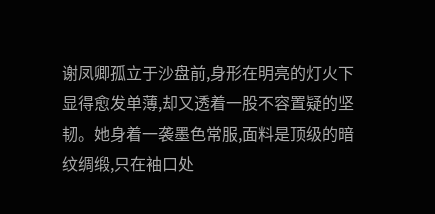谢凤卿孤立于沙盘前,身形在明亮的灯火下显得愈发单薄,却又透着一股不容置疑的坚韧。她身着一袭墨色常服,面料是顶级的暗纹绸缎,只在袖口处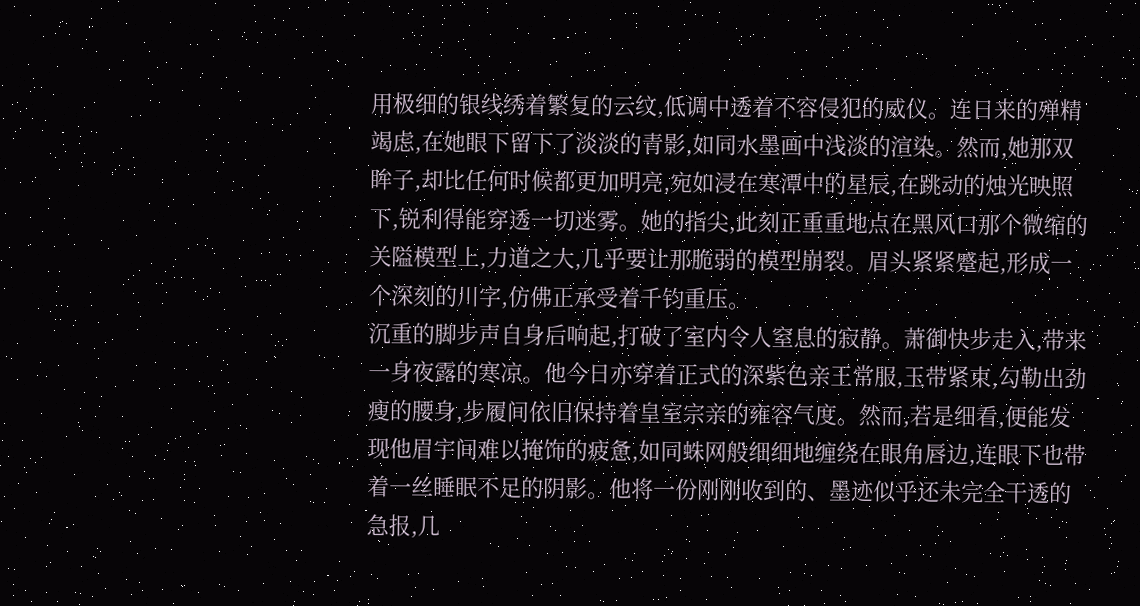用极细的银线绣着繁复的云纹,低调中透着不容侵犯的威仪。连日来的殚精竭虑,在她眼下留下了淡淡的青影,如同水墨画中浅淡的渲染。然而,她那双眸子,却比任何时候都更加明亮,宛如浸在寒潭中的星辰,在跳动的烛光映照下,锐利得能穿透一切迷雾。她的指尖,此刻正重重地点在黑风口那个微缩的关隘模型上,力道之大,几乎要让那脆弱的模型崩裂。眉头紧紧蹙起,形成一个深刻的川字,仿佛正承受着千钧重压。
沉重的脚步声自身后响起,打破了室内令人窒息的寂静。萧御快步走入,带来一身夜露的寒凉。他今日亦穿着正式的深紫色亲王常服,玉带紧束,勾勒出劲瘦的腰身,步履间依旧保持着皇室宗亲的雍容气度。然而,若是细看,便能发现他眉宇间难以掩饰的疲惫,如同蛛网般细细地缠绕在眼角唇边,连眼下也带着一丝睡眠不足的阴影。他将一份刚刚收到的、墨迹似乎还未完全干透的急报,几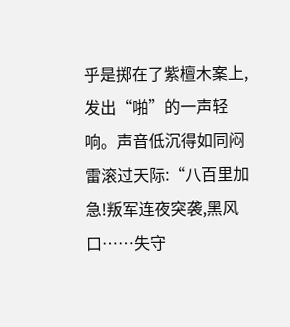乎是掷在了紫檀木案上,发出“啪”的一声轻响。声音低沉得如同闷雷滚过天际:“八百里加急!叛军连夜突袭,黑风口……失守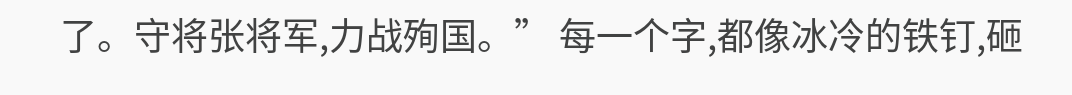了。守将张将军,力战殉国。” 每一个字,都像冰冷的铁钉,砸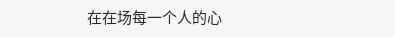在在场每一个人的心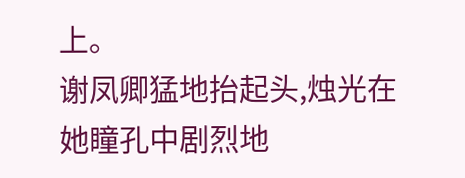上。
谢凤卿猛地抬起头,烛光在她瞳孔中剧烈地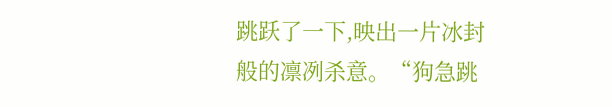跳跃了一下,映出一片冰封般的凛冽杀意。“狗急跳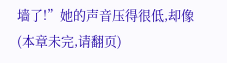墙了!”她的声音压得很低,却像
(本章未完,请翻页)